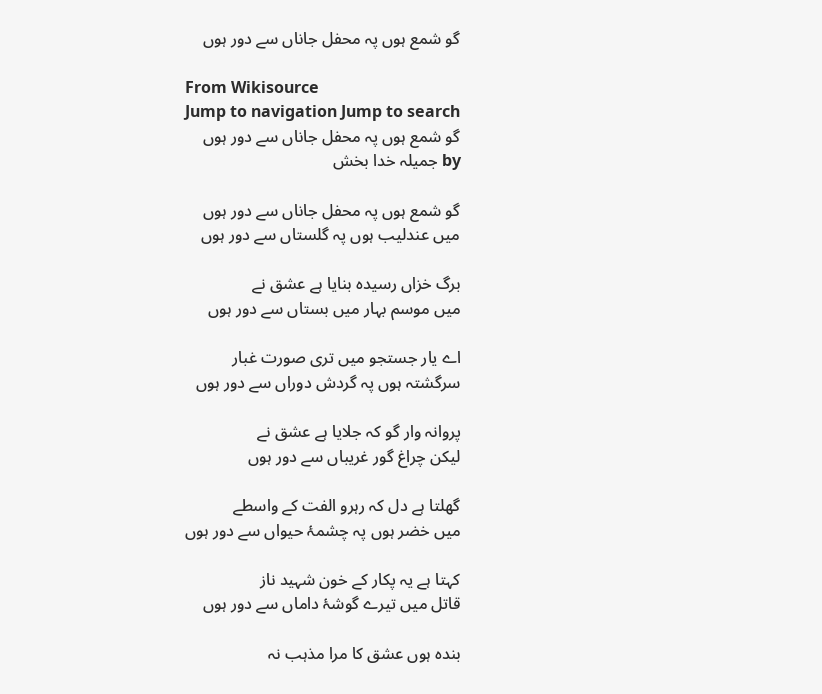گو شمع ہوں پہ محفل جاناں سے دور ہوں

From Wikisource
Jump to navigation Jump to search
گو شمع ہوں پہ محفل جاناں سے دور ہوں
by جمیلہ خدا بخش

گو شمع ہوں پہ محفل جاناں سے دور ہوں
میں عندلیب ہوں پہ گلستاں سے دور ہوں

برگ خزاں رسیدہ بنایا ہے عشق نے
میں موسم بہار میں بستاں سے دور ہوں

اے یار جستجو میں تری صورت غبار
سرگشتہ ہوں پہ گردش دوراں سے دور ہوں

پروانہ وار گو کہ جلایا ہے عشق نے
لیکن چراغ گور غریباں سے دور ہوں

گھلتا ہے دل کہ رہرو الفت کے واسطے
میں خضر ہوں پہ چشمۂ حیواں سے دور ہوں

کہتا ہے یہ پکار کے خون شہید ناز
قاتل میں تیرے گوشۂ داماں سے دور ہوں

بندہ ہوں عشق کا مرا مذہب نہ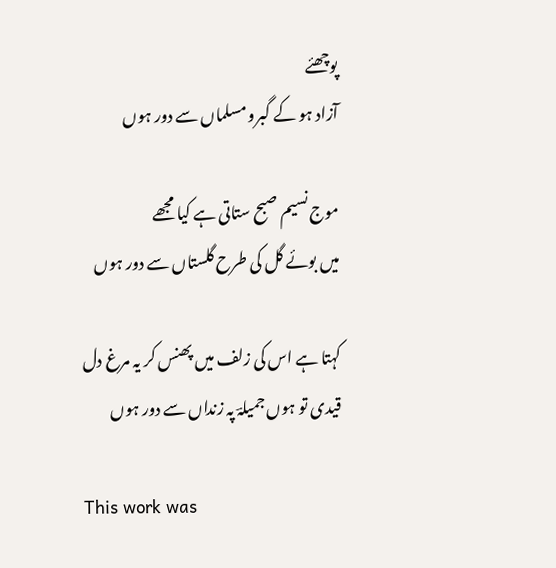پوچھئے
آزاد ہو کے گبرو مسلماں سے دور ہوں

موج نسیم صبح ستاتی ہے کیا مجھے
میں بوئے گل کی طرح گلستاں سے دور ہوں

کہتا ہے اس کی زلف میں پھنس کر یہ مرغ دل
قیدی تو ہوں جمیلہؔ پہ زنداں سے دور ہوں

This work was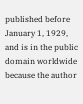published before January 1, 1929, and is in the public domain worldwide because the author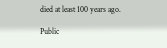died at least 100 years ago.

Public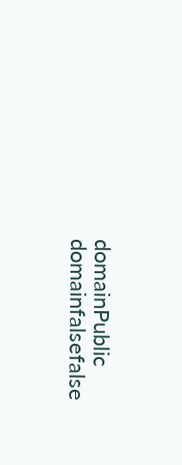domainPublic domainfalsefalse